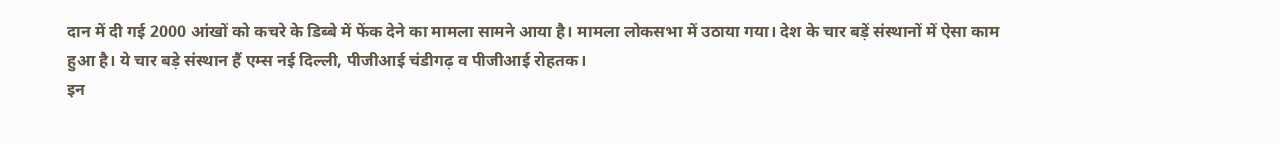दान में दी गई 2000 आंखों को कचरे के डिब्बे में फेंक देने का मामला सामने आया है। मामला लोकसभा में उठाया गया। देश के चार बड़ें संस्थानों में ऐसा काम हुआ है। ये चार बड़े संस्थान हैं एम्स नई दिल्ली, पीजीआई चंडीगढ़ व पीजीआई रोहतक।
इन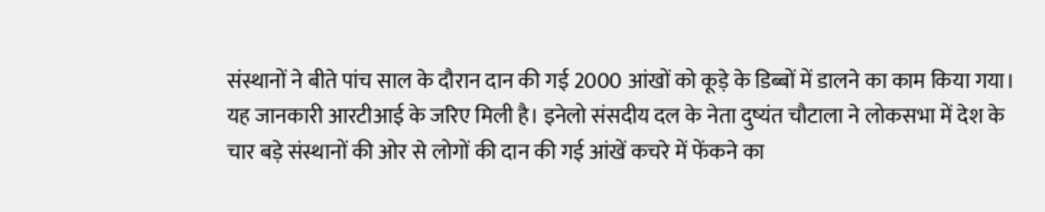संस्थानों ने बीते पांच साल के दौरान दान की गई 2000 आंखों को कूड़े के डिब्बों में डालने का काम किया गया। यह जानकारी आरटीआई के जरिए मिली है। इनेलो संसदीय दल के नेता दुष्यंत चौटाला ने लोकसभा में देश के चार बड़े संस्थानों की ओर से लोगों की दान की गई आंखें कचरे में फेंकने का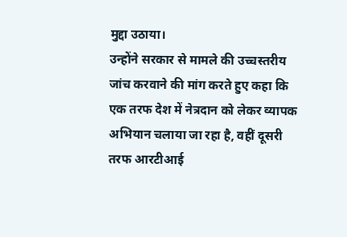मुद्दा उठाया।
उन्होंने सरकार से मामले की उच्चस्तरीय जांच करवाने की मांग करते हुए कहा कि एक तरफ देश में नेत्रदान को लेकर व्यापक अभियान चलाया जा रहा है, वहीं दूसरी तरफ आरटीआई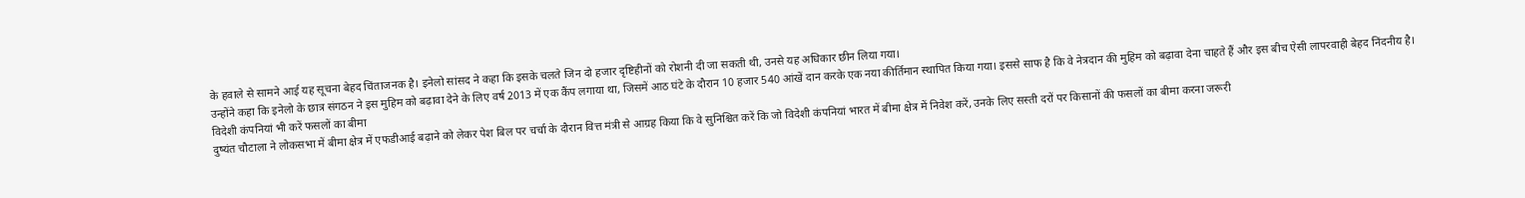के हवाले से सामने आई यह सूचना बेहद चिंताजनक है। इनेलो सांसद ने कहा कि इसके चलते जिन दो हजार दृष्टिहीनों को रोशनी दी जा सकती थी, उनसे यह अधिकार छीन लिया गया।
उन्होंने कहा कि इनेलो के छात्र संगठन ने इस मुहिम को बढ़ावा देने के लिए वर्ष 2013 में एक कैंप लगाया था, जिसमें आठ घंटे के दौरान 10 हजार 540 आंखें दान करके एक नया कीर्तिमान स्थापित किया गया। इससे साफ है कि वे नेत्रदान की मुहिम को बढ़ावा देना चाहते हैं और इस बीच ऐसी लापरवाही बेहद निंदनीय है।
विदेशी कंपनियां भी करें फसलों का बीमा
दुष्यंत चौटाला ने लोकसभा में बीमा क्षेत्र में एफडीआई बढ़ाने को लेकर पेश बिल पर चर्चा के दौरान वित्त मंत्री से आग्रह किया कि वे सुनिश्चित करें कि जो विदेशी कंपनियां भारत में बीमा क्षेत्र में निवेश करें, उनके लिए सस्ती दरों पर किसानों की फसलों का बीमा करना जरूरी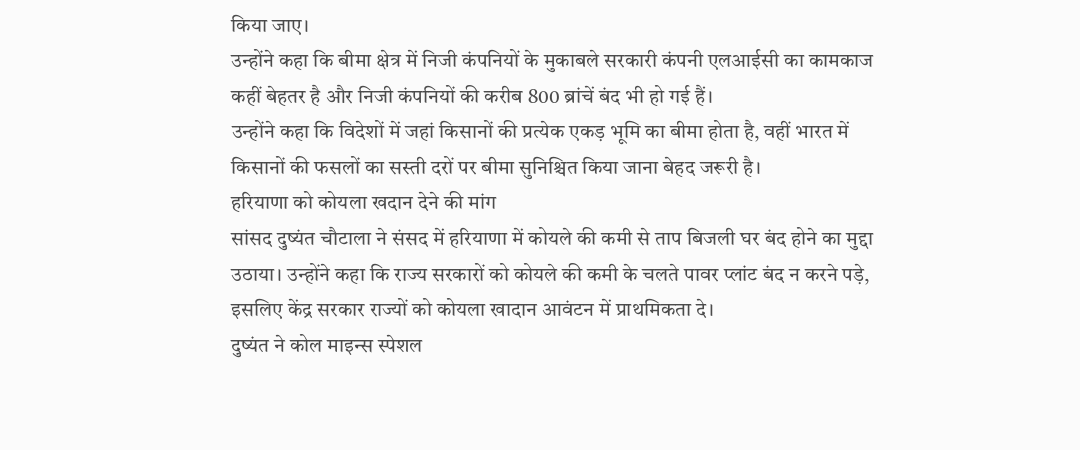किया जाए।
उन्होंने कहा कि बीमा क्षेत्र में निजी कंपनियों के मुकाबले सरकारी कंपनी एलआईसी का कामकाज कहीं बेहतर है और निजी कंपनियों की करीब 800 ब्रांचें बंद भी हो गई हैं।
उन्होंने कहा कि विदेशों में जहां किसानों की प्रत्येक एकड़ भूमि का बीमा होता है, वहीं भारत में किसानों की फसलों का सस्ती दरों पर बीमा सुनिश्चित किया जाना बेहद जरूरी है।
हरियाणा को कोयला खदान देने की मांग
सांसद दुष्यंत चौटाला ने संसद में हरियाणा में कोयले की कमी से ताप बिजली घर बंद होने का मुद्दा उठाया। उन्होंने कहा कि राज्य सरकारों को कोयले की कमी के चलते पावर प्लांट बंद न करने पड़े, इसलिए केंद्र सरकार राज्यों को कोयला खादान आवंटन में प्राथमिकता दे।
दुष्यंत ने कोल माइन्स स्पेशल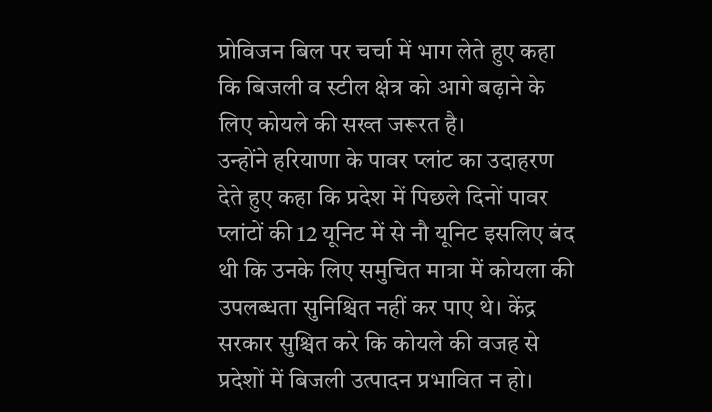प्रोविजन बिल पर चर्चा में भाग लेते हुए कहा कि बिजली व स्टील क्षेत्र को आगे बढ़ाने के लिए कोयले की सख्त जरूरत है।
उन्होंने हरियाणा के पावर प्लांट का उदाहरण देते हुए कहा कि प्रदेश में पिछले दिनों पावर प्लांटों की 12 यूनिट में से नौ यूनिट इसलिए बंद थी कि उनके लिए समुचित मात्रा में कोयला की उपलब्धता सुनिश्चित नहीं कर पाए थे। केंद्र सरकार सुश्चित करे कि कोयले की वजह से प्रदेशों में बिजली उत्पादन प्रभावित न हो।